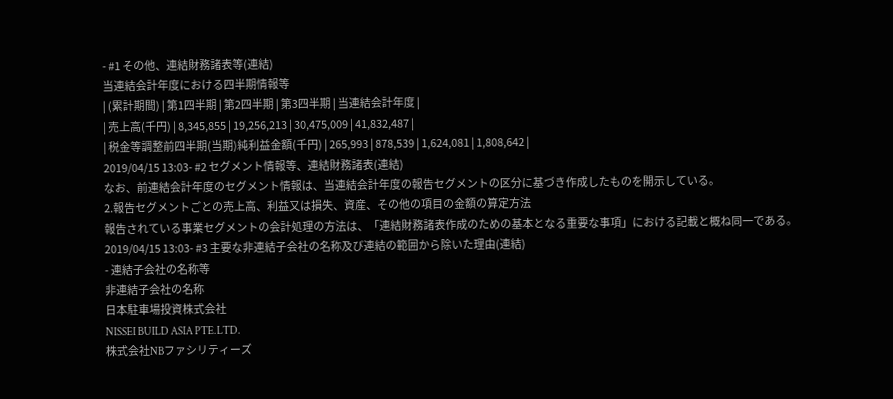- #1 その他、連結財務諸表等(連結)
当連結会計年度における四半期情報等
| (累計期間) | 第1四半期 | 第2四半期 | 第3四半期 | 当連結会計年度 |
| 売上高(千円) | 8,345,855 | 19,256,213 | 30,475,009 | 41,832,487 |
| 税金等調整前四半期(当期)純利益金額(千円) | 265,993 | 878,539 | 1,624,081 | 1,808,642 |
2019/04/15 13:03- #2 セグメント情報等、連結財務諸表(連結)
なお、前連結会計年度のセグメント情報は、当連結会計年度の報告セグメントの区分に基づき作成したものを開示している。
2.報告セグメントごとの売上高、利益又は損失、資産、その他の項目の金額の算定方法
報告されている事業セグメントの会計処理の方法は、「連結財務諸表作成のための基本となる重要な事項」における記載と概ね同一である。
2019/04/15 13:03- #3 主要な非連結子会社の名称及び連結の範囲から除いた理由(連結)
- 連結子会社の名称等
非連結子会社の名称
日本駐車場投資株式会社
NISSEI BUILD ASIA PTE.LTD.
株式会社NBファシリティーズ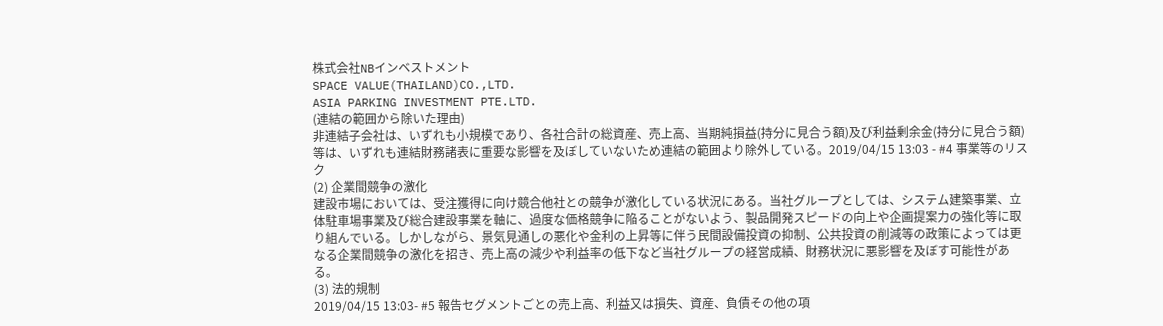株式会社NBインベストメント
SPACE VALUE(THAILAND)CO.,LTD.
ASIA PARKING INVESTMENT PTE.LTD.
(連結の範囲から除いた理由)
非連結子会社は、いずれも小規模であり、各社合計の総資産、売上高、当期純損益(持分に見合う額)及び利益剰余金(持分に見合う額)等は、いずれも連結財務諸表に重要な影響を及ぼしていないため連結の範囲より除外している。2019/04/15 13:03 - #4 事業等のリスク
(2) 企業間競争の激化
建設市場においては、受注獲得に向け競合他社との競争が激化している状況にある。当社グループとしては、システム建築事業、立体駐車場事業及び総合建設事業を軸に、過度な価格競争に陥ることがないよう、製品開発スピードの向上や企画提案力の強化等に取り組んでいる。しかしながら、景気見通しの悪化や金利の上昇等に伴う民間設備投資の抑制、公共投資の削減等の政策によっては更なる企業間競争の激化を招き、売上高の減少や利益率の低下など当社グループの経営成績、財務状況に悪影響を及ぼす可能性がある。
(3) 法的規制
2019/04/15 13:03- #5 報告セグメントごとの売上高、利益又は損失、資産、負債その他の項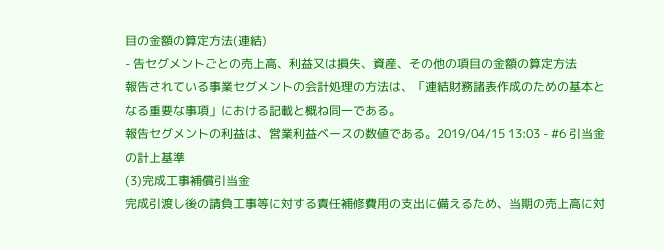目の金額の算定方法(連結)
- 告セグメントごとの売上高、利益又は損失、資産、その他の項目の金額の算定方法
報告されている事業セグメントの会計処理の方法は、「連結財務諸表作成のための基本となる重要な事項」における記載と概ね同一である。
報告セグメントの利益は、営業利益ベースの数値である。2019/04/15 13:03 - #6 引当金の計上基準
(3)完成工事補償引当金
完成引渡し後の請負工事等に対する責任補修費用の支出に備えるため、当期の売上高に対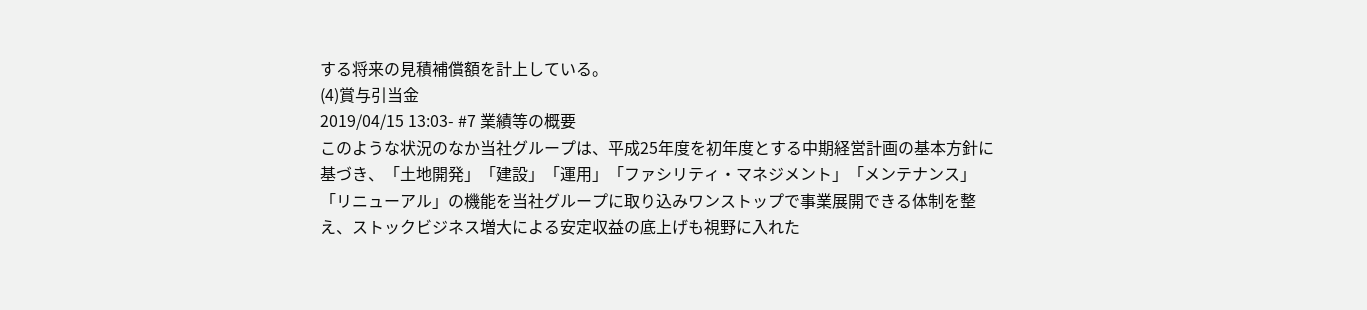する将来の見積補償額を計上している。
(4)賞与引当金
2019/04/15 13:03- #7 業績等の概要
このような状況のなか当社グループは、平成25年度を初年度とする中期経営計画の基本方針に基づき、「土地開発」「建設」「運用」「ファシリティ・マネジメント」「メンテナンス」「リニューアル」の機能を当社グループに取り込みワンストップで事業展開できる体制を整え、ストックビジネス増大による安定収益の底上げも視野に入れた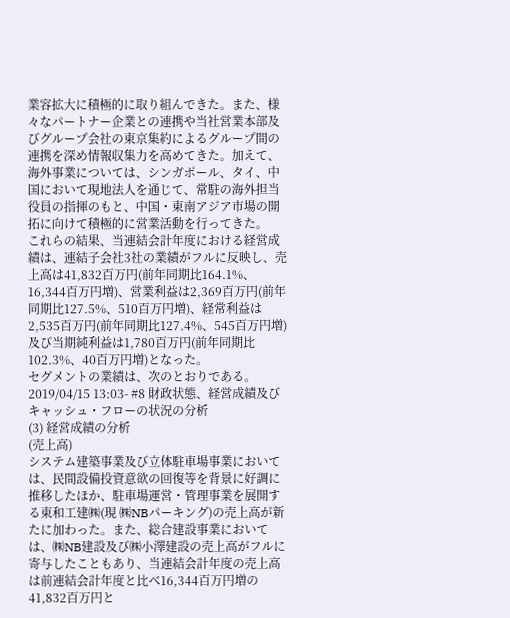業容拡大に積極的に取り組んできた。また、様々なパートナー企業との連携や当社営業本部及びグループ会社の東京集約によるグループ間の連携を深め情報収集力を高めてきた。加えて、海外事業については、シンガポール、タイ、中国において現地法人を通じて、常駐の海外担当役員の指揮のもと、中国・東南アジア市場の開拓に向けて積極的に営業活動を行ってきた。
これらの結果、当連結会計年度における経営成績は、連結子会社3社の業績がフルに反映し、売上高は41,832百万円(前年同期比164.1%、16,344百万円増)、営業利益は2,369百万円(前年同期比127.5%、510百万円増)、経常利益は2,535百万円(前年同期比127.4%、545百万円増)及び当期純利益は1,780百万円(前年同期比102.3%、40百万円増)となった。
セグメントの業績は、次のとおりである。
2019/04/15 13:03- #8 財政状態、経営成績及びキャッシュ・フローの状況の分析
(3) 経営成績の分析
(売上高)
システム建築事業及び立体駐車場事業においては、民間設備投資意欲の回復等を背景に好調に推移したほか、駐車場運営・管理事業を展開する東和工建㈱(現 ㈱NBパーキング)の売上高が新たに加わった。また、総合建設事業においては、㈱NB建設及び㈱小澤建設の売上高がフルに寄与したこともあり、当連結会計年度の売上高は前連結会計年度と比べ16,344百万円増の41,832百万円と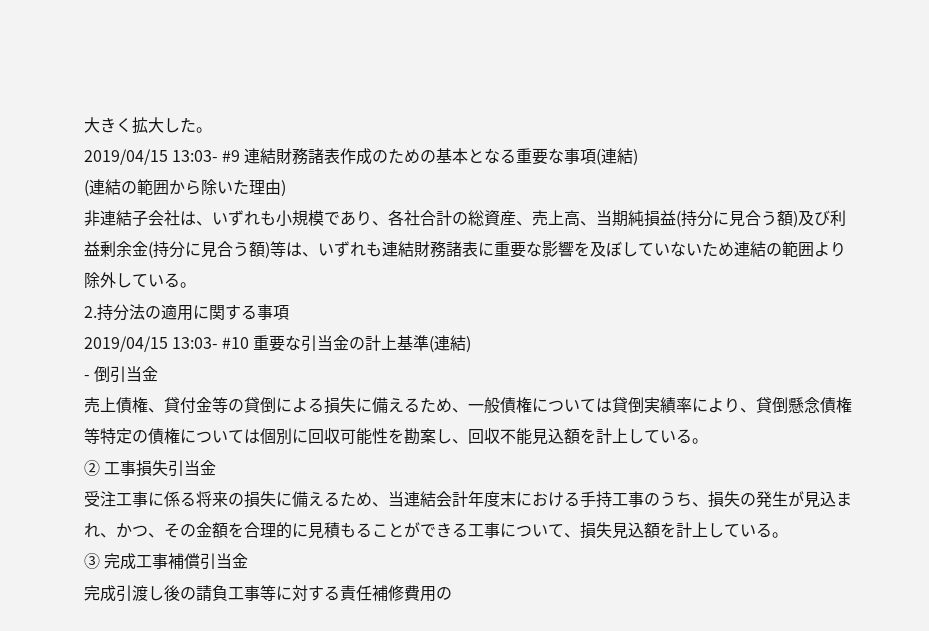大きく拡大した。
2019/04/15 13:03- #9 連結財務諸表作成のための基本となる重要な事項(連結)
(連結の範囲から除いた理由)
非連結子会社は、いずれも小規模であり、各社合計の総資産、売上高、当期純損益(持分に見合う額)及び利益剰余金(持分に見合う額)等は、いずれも連結財務諸表に重要な影響を及ぼしていないため連結の範囲より除外している。
2.持分法の適用に関する事項
2019/04/15 13:03- #10 重要な引当金の計上基準(連結)
- 倒引当金
売上債権、貸付金等の貸倒による損失に備えるため、一般債権については貸倒実績率により、貸倒懸念債権等特定の債権については個別に回収可能性を勘案し、回収不能見込額を計上している。
② 工事損失引当金
受注工事に係る将来の損失に備えるため、当連結会計年度末における手持工事のうち、損失の発生が見込まれ、かつ、その金額を合理的に見積もることができる工事について、損失見込額を計上している。
③ 完成工事補償引当金
完成引渡し後の請負工事等に対する責任補修費用の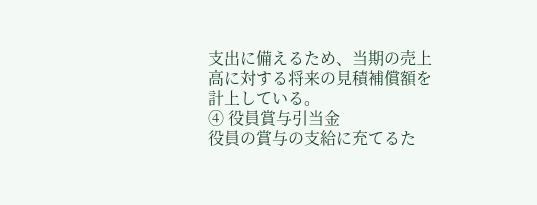支出に備えるため、当期の売上高に対する将来の見積補償額を計上している。
④ 役員賞与引当金
役員の賞与の支給に充てるた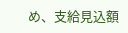め、支給見込額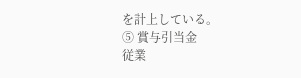を計上している。
⑤ 賞与引当金
従業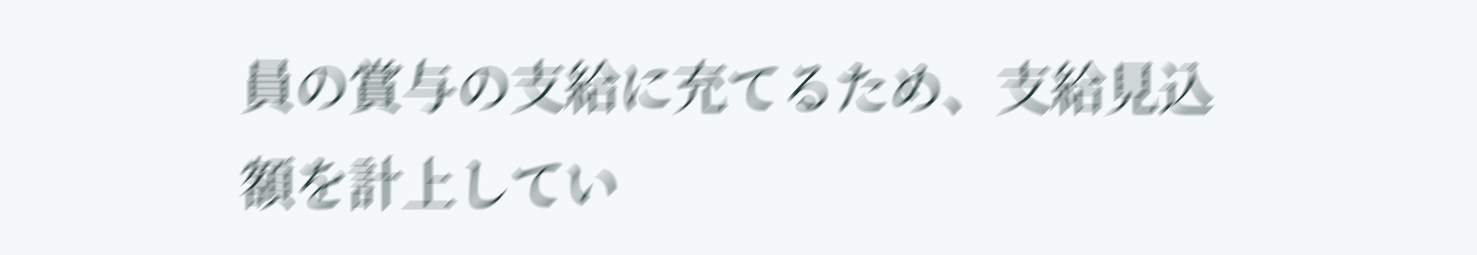員の賞与の支給に充てるため、支給見込額を計上してい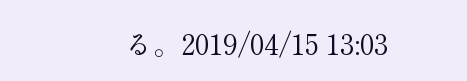る。2019/04/15 13:03